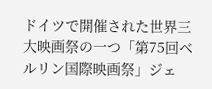ドイツで開催された世界三大映画祭の一つ「第75回ベルリン国際映画祭」ジェ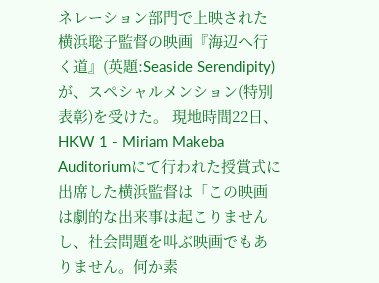ネレーション部門で上映された横浜聡子監督の映画『海辺へ行く道』(英題:Seaside Serendipity)が、スペシャルメンション(特別表彰)を受けた。 現地時間22日、HKW 1 - Miriam Makeba Auditoriumにて行われた授賞式に出席した横浜監督は「この映画は劇的な出来事は起こりませんし、社会問題を叫ぶ映画でもありません。何か素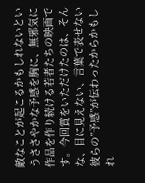敵なことが起こるかもしれないというささやかな予感を胸に、無邪気に作品を作り続ける若者たちの映画です。今回賞をいただけたのは、そんな、目に見えない、言葉で表せない彼らの”予感”が伝わったからかもしれ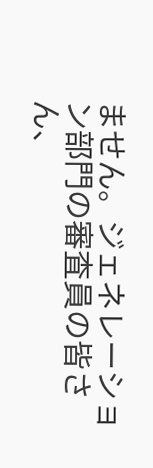ません。ジェネレーション部門の審査員の皆さん、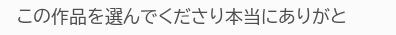この作品を選んでくださり本当にありがと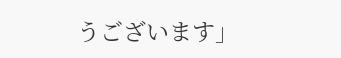うございます」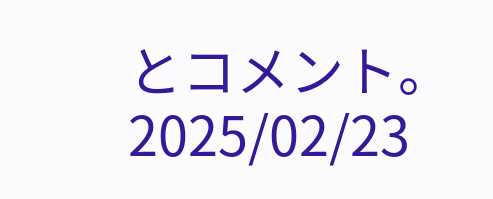とコメント。
2025/02/23